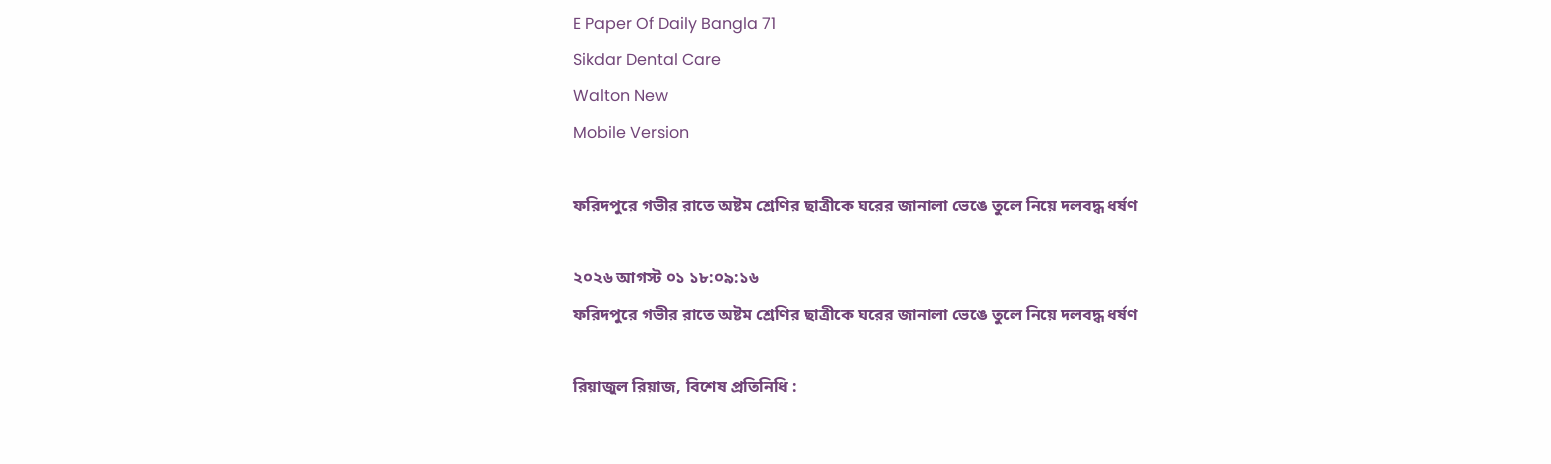E Paper Of Daily Bangla 71
Sikdar Dental Care
Walton New
Mobile Version

ফরিদপুরে গভীর রাতে অষ্টম শ্রেণির ছাত্রীকে ঘরের জানালা ভেঙে তুলে নিয়ে দলবদ্ধ ধর্ষণ

২০২৬ আগস্ট ০১ ১৮:০৯:১৬
ফরিদপুরে গভীর রাতে অষ্টম শ্রেণির ছাত্রীকে ঘরের জানালা ভেঙে তুলে নিয়ে দলবদ্ধ ধর্ষণ

রিয়াজুল রিয়াজ, বিশেষ প্রতিনিধি :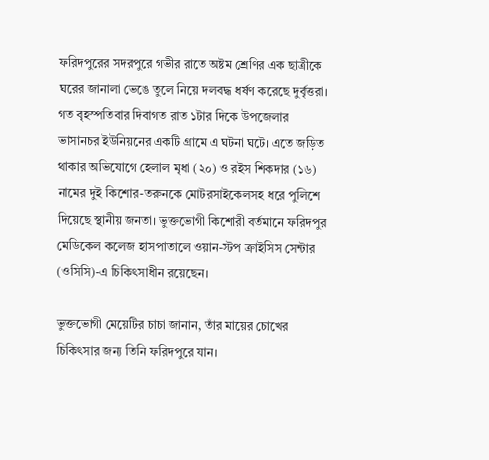ফরিদপুরের সদরপুরে গভীর রাতে অষ্টম শ্রেণির এক ছাত্রীকে ঘরের জানালা ভেঙে তুলে নিয়ে দলবদ্ধ ধর্ষণ করেছে দুর্বৃত্তরা। গত বৃহস্পতিবার দিবাগত রাত ১টার দিকে উপজেলার ভাসানচর ইউনিয়নের একটি গ্রামে এ ঘটনা ঘটে। এতে জড়িত থাকার অভিযোগে হেলাল মৃধা (২০) ও রইস শিকদার (১৬) নামের দুই কিশোর-তরুনকে মোটরসাইকেলসহ ধরে পুলিশে দিয়েছে স্থানীয় জনতা। ভুক্তভোগী কিশোরী বর্তমানে ফরিদপুর মেডিকেল কলেজ হাসপাতালে ওয়ান-স্টপ ক্রাইসিস সেন্টার (ওসিসি)-এ চিকিৎসাধীন রয়েছেন।

ভুক্তভোগী মেয়েটির চাচা জানান, তাঁর মায়ের চোখের চিকিৎসার জন্য তিনি ফরিদপুরে যান।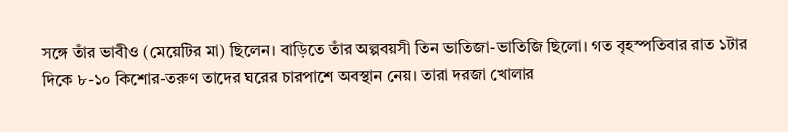সঙ্গে তাঁর ভাবীও (মেয়েটির মা) ছিলেন। বাড়িতে তাঁর অল্পবয়সী তিন ভাতিজা-ভাতিজি ছিলো। গত বৃহস্পতিবার রাত ১টার দিকে ৮-১০ কিশোর-তরুণ তাদের ঘরের চারপাশে অবস্থান নেয়। তারা দরজা খোলার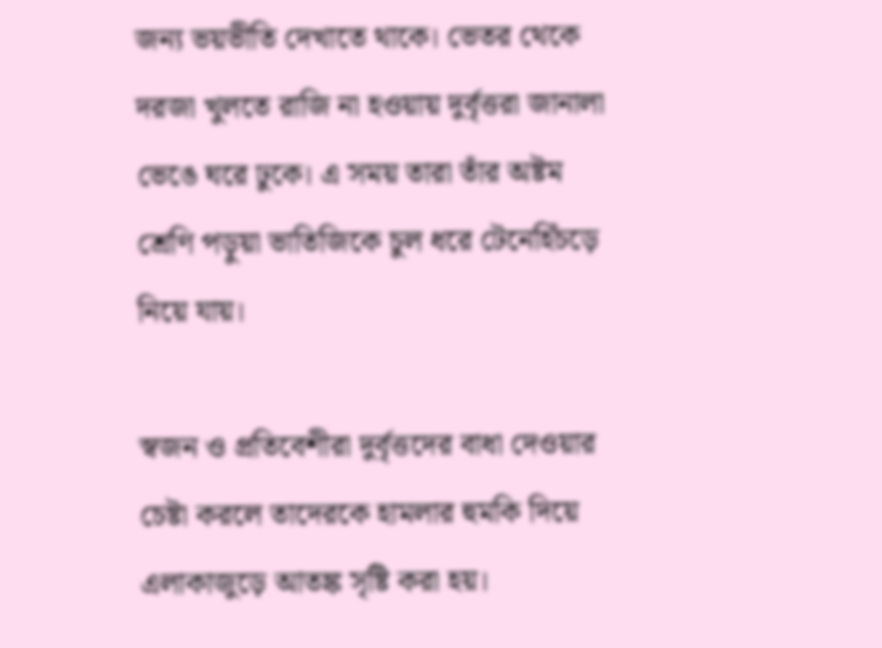জন্য ভয়ভীতি দেখাতে থাকে। ভেতর থেকে দরজা খুলতে রাজি না হওয়ায় দুর্বৃত্তরা জানালা ভেঙে ঘরে ঢুকে। এ সময় তারা তাঁর অষ্টম শ্রেণি পড়ুয়া ভাতিজিকে চুল ধরে টেনেহিঁচড়ে নিয়ে যায়।

স্বজন ও প্রতিবেশীরা দুর্বৃত্তদের বাধা দেওয়ার চেষ্টা করলে তাদেরকে হামলার হুমকি দিয়ে এলাকাজুড়ে আতঙ্ক সৃষ্টি করা হয়।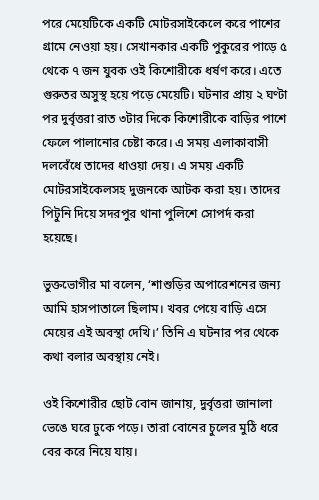পরে মেয়েটিকে একটি মোটরসাইকেলে করে পাশের গ্রামে নেওয়া হয়। সেখানকার একটি পুকুরের পাড়ে ৫ থেকে ৭ জন যুবক ওই কিশোরীকে ধর্ষণ করে। এতে গুরুতর অসুস্থ হয়ে পড়ে মেয়েটি। ঘটনার প্রায় ২ ঘণ্টা পর দুর্বৃত্তরা রাত ৩টার দিকে কিশোরীকে বাড়ির পাশে ফেলে পালানোর চেষ্টা করে। এ সময় এলাকাবাসী দলবেঁধে তাদের ধাওয়া দেয়। এ সময় একটি মোটরসাইকেলসহ দুজনকে আটক করা হয়। তাদের পিটুনি দিয়ে সদরপুর থানা পুলিশে সোপর্দ করা হয়েছে।

ভুক্তভোগীর মা বলেন, ‘শাশুড়ির অপারেশনের জন্য আমি হাসপাতালে ছিলাম। খবর পেয়ে বাড়ি এসে মেয়ের এই অবস্থা দেখি।’ তিনি এ ঘটনার পর থেকে কথা বলার অবস্থায় নেই।

ওই কিশোরীর ছোট বোন জানায়, দুর্বৃত্তরা জানালা ভেঙে ঘরে ঢুকে পড়ে। তারা বোনের চুলের মুঠি ধরে বের করে নিয়ে যায়।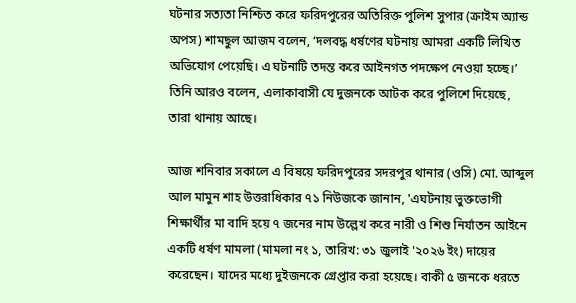ঘটনার সত্যতা নিশ্চিত করে ফরিদপুরের অতিরিক্ত পুলিশ সুপার (ক্রাইম অ্যান্ড অপস) শামছুল আজম বলেন, ‘দলবদ্ধ ধর্ষণের ঘটনায় আমরা একটি লিখিত অভিযোগ পেয়েছি। এ ঘটনাটি তদন্ত করে আইনগত পদক্ষেপ নেওয়া হচ্ছে।’ তিনি আরও বলেন, এলাকাবাসী যে দুজনকে আটক করে পুলিশে দিয়েছে, তারা থানায় আছে।

আজ শনিবার সকালে এ বিষয়ে ফরিদপুরের সদরপুর থানার (ওসি) মো. আব্দুল আল মামুন শাহ উত্তরাধিকার ৭১ নিউজকে জানান, 'এঘটনায় ভুক্তভোগী শিক্ষার্থীর মা বাদি হয়ে ৭ জনের নাম উল্লেখ করে নারী ও শিশু নির্যাতন আইনে একটি ধর্ষণ মামলা (মামলা নং ১, তারিখ: ৩১ জুলাই '২০২৬ ইং) দায়ের করেছেন। যাদের মধ্যে দুইজনকে গ্রেপ্তার করা হয়েছে। বাকী ৫ জনকে ধরতে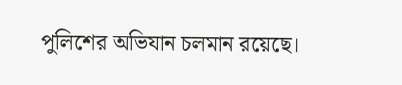পুলিশের অভিযান চলমান রয়েছে।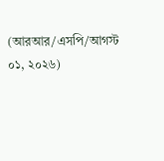(আরআর/এসপি/আগস্ট ০১, ২০২৬)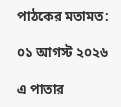পাঠকের মতামত:

০১ আগস্ট ২০২৬

এ পাতার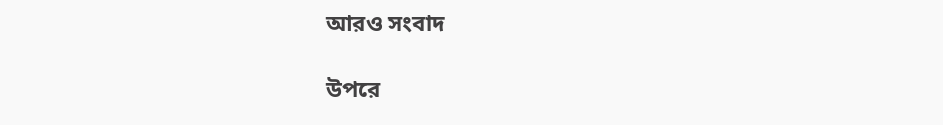আরও সংবাদ

উপরে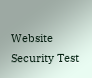Website Security Test